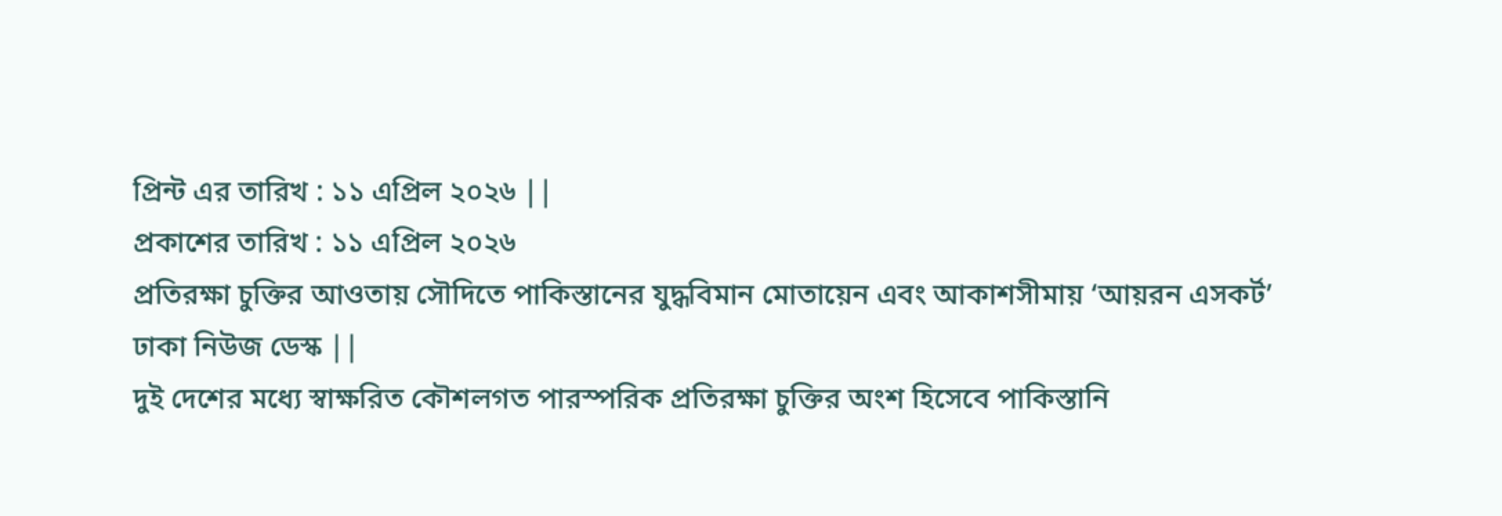প্রিন্ট এর তারিখ : ১১ এপ্রিল ২০২৬ ||
প্রকাশের তারিখ : ১১ এপ্রিল ২০২৬
প্রতিরক্ষা চুক্তির আওতায় সৌদিতে পাকিস্তানের যুদ্ধবিমান মোতায়েন এবং আকাশসীমায় ‘আয়রন এসকর্ট’
ঢাকা নিউজ ডেস্ক ||
দুই দেশের মধ্যে স্বাক্ষরিত কৌশলগত পারস্পরিক প্রতিরক্ষা চুক্তির অংশ হিসেবে পাকিস্তানি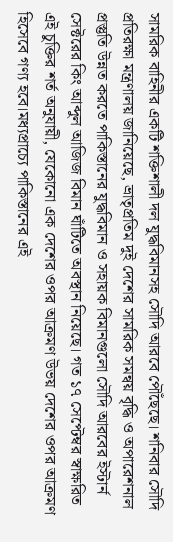সামরিক বাহিনীর একটি শক্তিশালী দল যুদ্ধবিমানসহ সৌদি আরবে পৌঁছেছে। শনিবার সৌদি প্রতিরক্ষা মন্ত্রণালয় জানিয়েছে, ভ্রাতৃপ্রতিম দুই দেশের সামরিক সমন্বয় বৃদ্ধি ও অপারেশনাল প্রস্তুতি উন্নত করতে পাকিস্তানের যুদ্ধবিমান ও সহায়ক বিমানগুলো সৌদি আরবের ইস্টার্ন সেক্টরের কিং আব্দুল আজিজ বিমান ঘাঁটিতে অবস্থান নিয়েছে। গত ১৭ সেপ্টেম্বর স্বাক্ষরিত এই চুক্তির শর্ত অনুযায়ী, যেকোনো এক দেশের ওপর আক্রমণ উভয় দেশের ওপর আক্রমণ হিসেবে গণ্য হবে।মধ্যপ্রাচ্যে পাকিস্তানের এই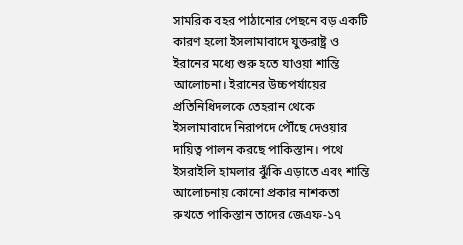সামরিক বহর পাঠানোর পেছনে বড় একটি কারণ হলো ইসলামাবাদে যুক্তরাষ্ট্র ও ইরানের মধ্যে শুরু হতে যাওয়া শান্তি আলোচনা। ইরানের উচ্চপর্যায়ের প্রতিনিধিদলকে তেহরান থেকে ইসলামাবাদে নিরাপদে পৌঁছে দেওয়ার দায়িত্ব পালন করছে পাকিস্তান। পথে ইসরাইলি হামলার ঝুঁকি এড়াতে এবং শান্তি আলোচনায় কোনো প্রকার নাশকতা রুখতে পাকিস্তান তাদের জেএফ-১৭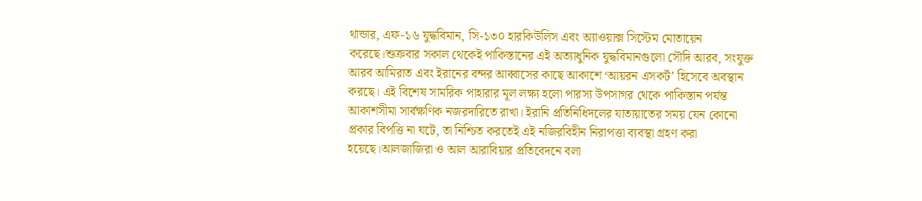থান্ডার, এফ-১৬ যুদ্ধবিমান, সি-১৩০ হারকিউলিস এবং অ্যাওয়াক্স সিস্টেম মোতায়েন করেছে।শুক্রবার সকাল থেকেই পাকিস্তানের এই অত্যাধুনিক যুদ্ধবিমানগুলো সৌদি আরব, সংযুক্ত আরব আমিরাত এবং ইরানের বন্দর আব্বাসের কাছে আকাশে ‘আয়রন এসকর্ট’ হিসেবে অবস্থান করছে। এই বিশেষ সামরিক পাহারার মূল লক্ষ্য হলো পারস্য উপসাগর থেকে পাকিস্তান পর্যন্ত আকাশসীমা সার্বক্ষণিক নজরদারিতে রাখা। ইরানি প্রতিনিধিদলের যাতায়াতের সময় যেন কোনো প্রকার বিপত্তি না ঘটে, তা নিশ্চিত করতেই এই নজিরবিহীন নিরাপত্তা ব্যবস্থা গ্রহণ করা হয়েছে।আলজাজিরা ও আল আরাবিয়ার প্রতিবেদনে বলা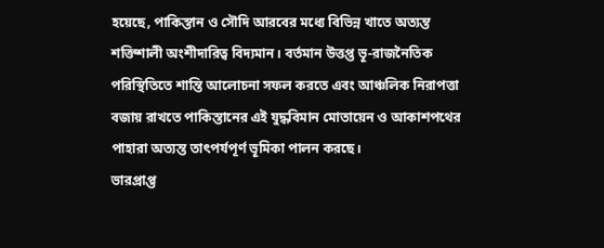হয়েছে, পাকিস্তান ও সৌদি আরবের মধ্যে বিভিন্ন খাতে অত্যন্ত শক্তিশালী অংশীদারিত্ব বিদ্যমান। বর্তমান উত্তপ্ত ভূ-রাজনৈতিক পরিস্থিতিতে শান্তি আলোচনা সফল করতে এবং আঞ্চলিক নিরাপত্তা বজায় রাখতে পাকিস্তানের এই যুদ্ধবিমান মোতায়েন ও আকাশপথের পাহারা অত্যন্ত তাৎপর্যপূর্ণ ভূমিকা পালন করছে।
ভারপ্রাপ্ত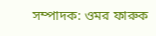সম্পাদক: ওমর ফারুক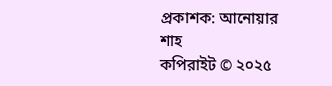প্রকাশক: আনোয়ার শাহ
কপিরাইট © ২০২৫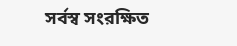সর্বস্ব সংরক্ষিত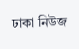ঢাকা নিউজ